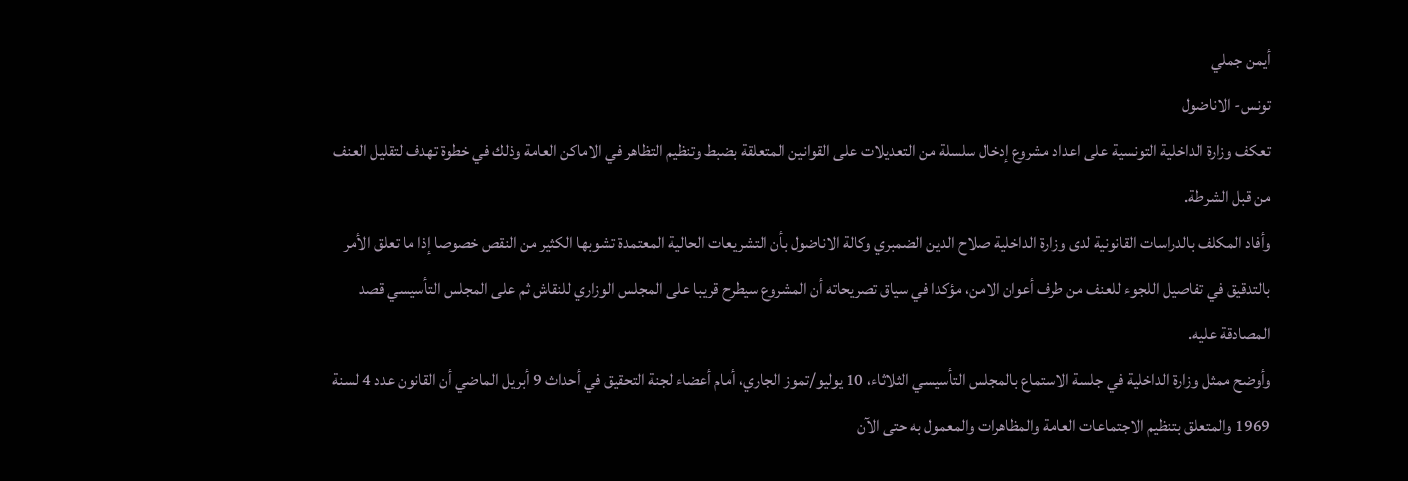أيمن جملي
تونس- الاناضول
تعكف وزارة الداخلية التونسية على اعداد مشروع إدخال سلسلة من التعديلات على القوانين المتعلقة بضبط وتنظيم التظاهر في الاماكن العامة وذلك في خطوة تهدف لتقليل العنف من قبل الشرطة.
وأفاد المكلف بالدراسات القانونية لدى وزارة الداخلية صلاح الدين الضمبري وكالة الاناضول بأن التشريعات الحالية المعتمدة تشوبها الكثير من النقص خصوصا إذا ما تعلق الأمر بالتدقيق في تفاصيل اللجوء للعنف من طرف أعوان الامن، مؤكدا في سياق تصريحاته أن المشروع سيطرح قريبا على المجلس الوزاري للنقاش ثم على المجلس التأسيسي قصد المصادقة عليه.
وأوضح ممثل وزارة الداخلية في جلسة الاستماع بالمجلس التأسيسي الثلاثاء، 10 يوليو/تموز الجاري، أمام أعضاء لجنة التحقيق في أحداث 9 أبريل الماضي أن القانون عدد 4 لسنة 1969 والمتعلق بتنظيم الاجتماعات العامة والمظاهرات والمعمول به حتى الآن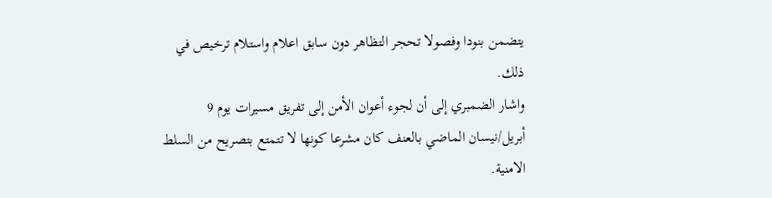يتضمن بنودا وفصولا تحجر التظاهر دون سابق اعلام واستلام ترخيص في ذلك.
واشار الضمبري إلى أن لجوء أعوان الأمن إلى تفريق مسيرات يوم 9 أبريل/نيسان الماضي بالعنف كان مشرعا كونها لا تتمتع بتصريح من السلط الامنية.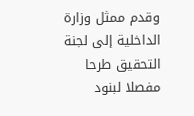وقدم ممثل وزارة الداخلية إلى لجنة التحقيق طرحا مفصلا لبنود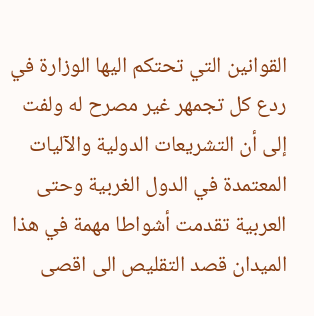القوانين التي تحتكم اليها الوزارة في ردع كل تجمهر غير مصرح له ولفت إلى أن التشريعات الدولية والآليات المعتمدة في الدول الغربية وحتى العربية تقدمت أشواطا مهمة في هذا الميدان قصد التقليص الى اقصى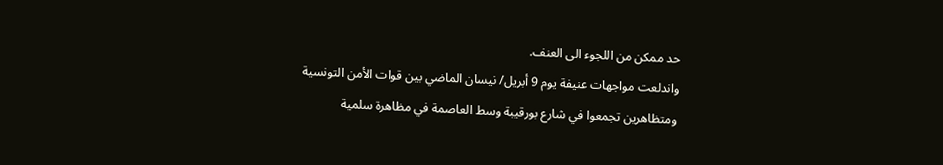حد ممكن من اللجوء الى العنف.
واندلعت مواجهات عنيفة يوم 9 أبريل/ نيسان الماضي بين قوات الأمن التونسية ومتظاهرين تجمعوا في شارع بورقيبة وسط العاصمة في مظاهرة سلمية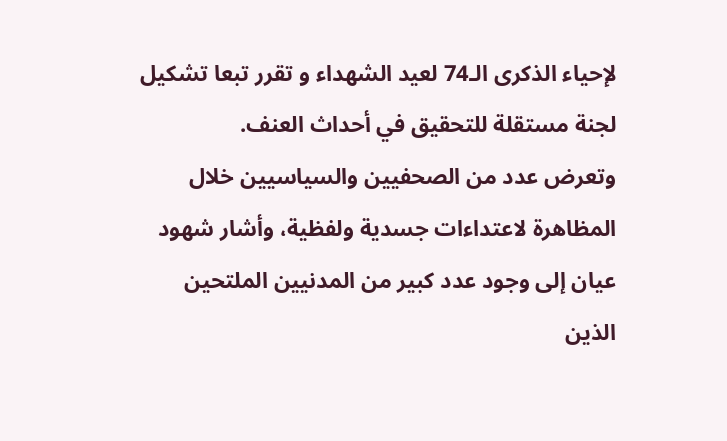لإحياء الذكرى الـ74 لعيد الشهداء و تقرر تبعا تشكيل لجنة مستقلة للتحقيق في أحداث العنف.
وتعرض عدد من الصحفيين والسياسيين خلال المظاهرة لاعتداءات جسدية ولفظية، وأشار شهود عيان إلى وجود عدد كبير من المدنيين الملتحين الذين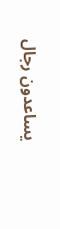يساعدون رجال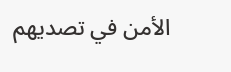الأمن في تصديهم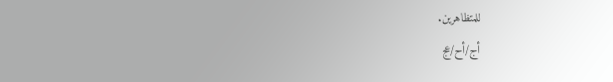للمتظاهرين.
أج/أح/عج